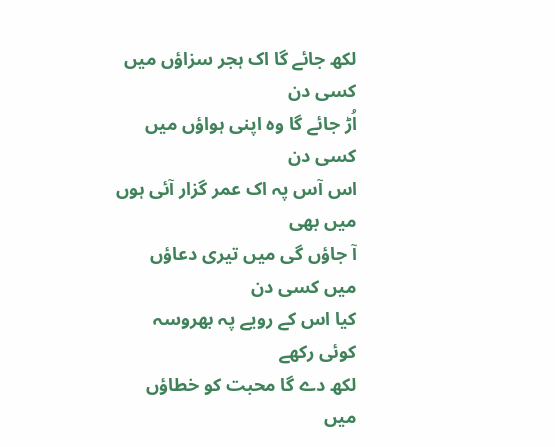لکھ جائے گا اک ہجر سزاؤں میں کسی دن
اُڑ جائے گا وہ اپنی ہواؤں میں کسی دن
اس آس پہ اک عمر گزار آئی ہوں میں بھی
آ جاؤں گی میں تیری دعاؤں میں کسی دن
کیا اس کے رویے پہ بھروسہ کوئی رکھے
لکھ دے گا محبت کو خطاؤں میں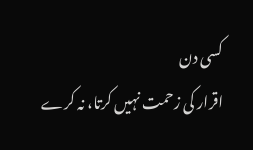کسی دن
اقرار کی زحمت نہیں کرتا، نہ کرے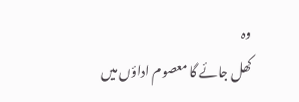وہ
کھل جائے گا معصوم اداؤں میں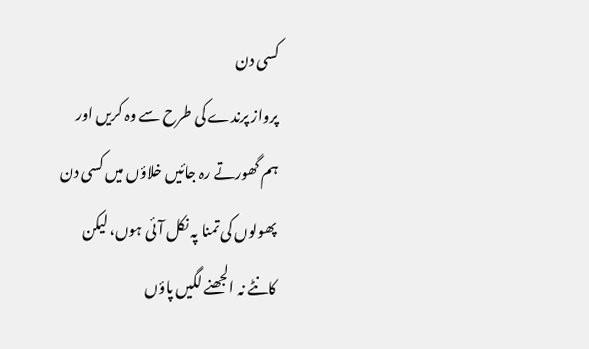کسی دن
پرواز پرندے کی طرح سے وہ کریں اور
ہم گھورتے رہ جائیں خلاؤں میں کسی دن
پھولوں کی تمنا پہ نکل آئی ہوں، لیکن
کانٹے نہ الجھنے لگیں پاؤں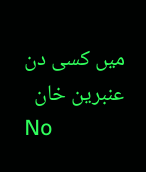میں کسی دن
عنبرین خان
No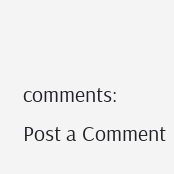comments:
Post a Comment